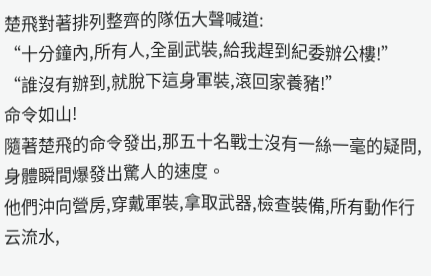楚飛對著排列整齊的隊伍大聲喊道:
“十分鐘內,所有人,全副武裝,給我趕到紀委辦公樓!”
“誰沒有辦到,就脫下這身軍裝,滾回家養豬!”
命令如山!
隨著楚飛的命令發出,那五十名戰士沒有一絲一毫的疑問,身體瞬間爆發出驚人的速度。
他們沖向營房,穿戴軍裝,拿取武器,檢查裝備,所有動作行云流水,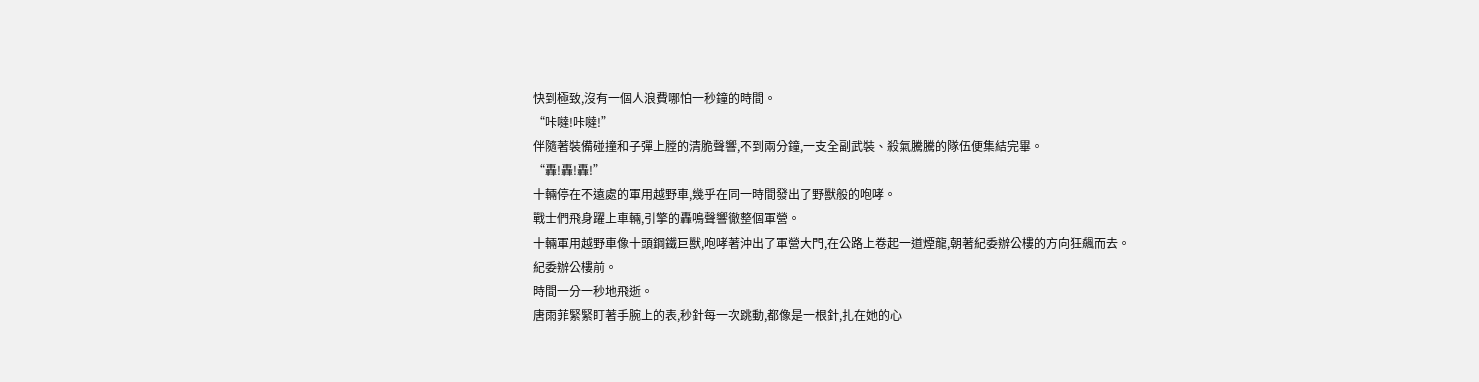快到極致,沒有一個人浪費哪怕一秒鐘的時間。
“咔噠!咔噠!”
伴隨著裝備碰撞和子彈上膛的清脆聲響,不到兩分鐘,一支全副武裝、殺氣騰騰的隊伍便集結完畢。
“轟!轟!轟!”
十輛停在不遠處的軍用越野車,幾乎在同一時間發出了野獸般的咆哮。
戰士們飛身躍上車輛,引擎的轟鳴聲響徹整個軍營。
十輛軍用越野車像十頭鋼鐵巨獸,咆哮著沖出了軍營大門,在公路上卷起一道煙龍,朝著紀委辦公樓的方向狂飆而去。
紀委辦公樓前。
時間一分一秒地飛逝。
唐雨菲緊緊盯著手腕上的表,秒針每一次跳動,都像是一根針,扎在她的心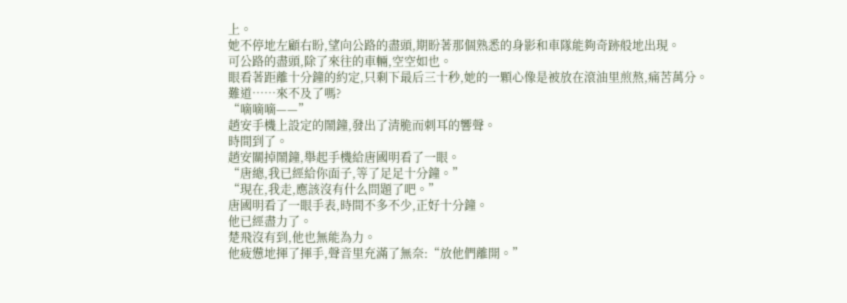上。
她不停地左顧右盼,望向公路的盡頭,期盼著那個熟悉的身影和車隊能夠奇跡般地出現。
可公路的盡頭,除了來往的車輛,空空如也。
眼看著距離十分鐘的約定,只剩下最后三十秒,她的一顆心像是被放在滾油里煎熬,痛苦萬分。
難道……來不及了嗎?
“嘀嘀嘀——”
趙安手機上設定的鬧鐘,發出了清脆而刺耳的響聲。
時間到了。
趙安關掉鬧鐘,舉起手機給唐國明看了一眼。
“唐總,我已經給你面子,等了足足十分鐘。”
“現在,我走,應該沒有什么問題了吧。”
唐國明看了一眼手表,時間不多不少,正好十分鐘。
他已經盡力了。
楚飛沒有到,他也無能為力。
他疲憊地揮了揮手,聲音里充滿了無奈:“放他們離開。”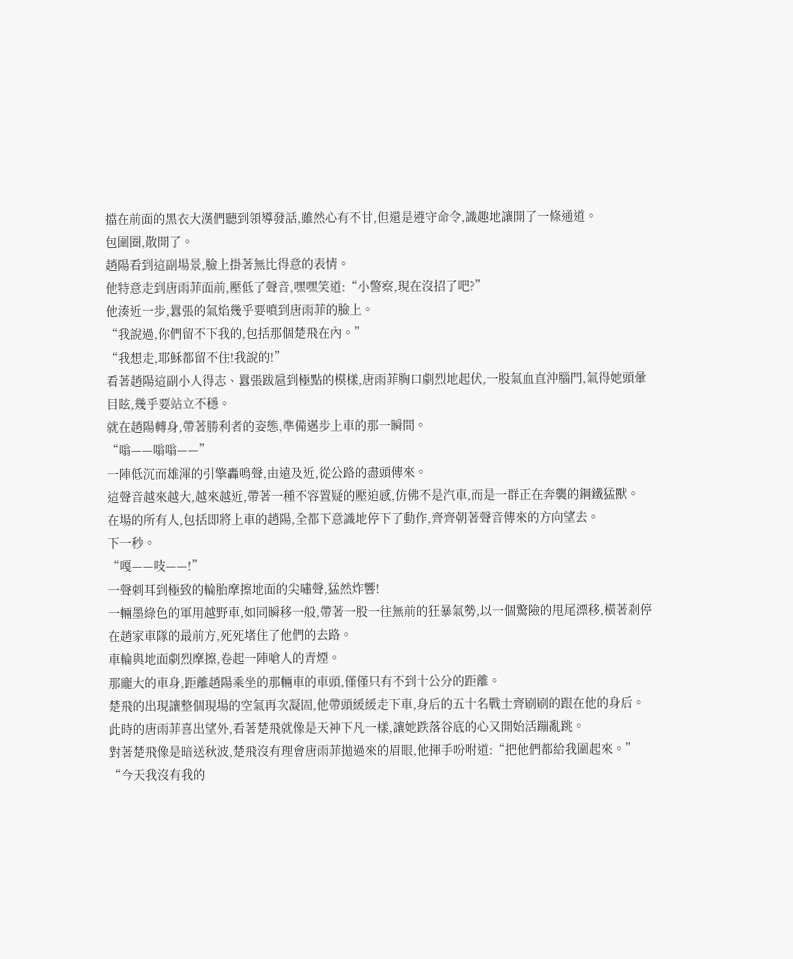擋在前面的黑衣大漢們聽到領導發話,雖然心有不甘,但還是遵守命令,識趣地讓開了一條通道。
包圍圈,散開了。
趙陽看到這副場景,臉上掛著無比得意的表情。
他特意走到唐雨菲面前,壓低了聲音,嘿嘿笑道:“小警察,現在沒招了吧?”
他湊近一步,囂張的氣焰幾乎要噴到唐雨菲的臉上。
“我說過,你們留不下我的,包括那個楚飛在內。”
“我想走,耶穌都留不住!我說的!”
看著趙陽這副小人得志、囂張跋扈到極點的模樣,唐雨菲胸口劇烈地起伏,一股氣血直沖腦門,氣得她頭暈目眩,幾乎要站立不穩。
就在趙陽轉身,帶著勝利者的姿態,準備邁步上車的那一瞬間。
“嗡——嗡嗡——”
一陣低沉而雄渾的引擎轟鳴聲,由遠及近,從公路的盡頭傳來。
這聲音越來越大,越來越近,帶著一種不容置疑的壓迫感,仿佛不是汽車,而是一群正在奔襲的鋼鐵猛獸。
在場的所有人,包括即將上車的趙陽,全都下意識地停下了動作,齊齊朝著聲音傳來的方向望去。
下一秒。
“嘎——吱——!”
一聲刺耳到極致的輪胎摩擦地面的尖嘯聲,猛然炸響!
一輛墨綠色的軍用越野車,如同瞬移一般,帶著一股一往無前的狂暴氣勢,以一個驚險的甩尾漂移,橫著剎停在趙家車隊的最前方,死死堵住了他們的去路。
車輪與地面劇烈摩擦,卷起一陣嗆人的青煙。
那龐大的車身,距離趙陽乘坐的那輛車的車頭,僅僅只有不到十公分的距離。
楚飛的出現讓整個現場的空氣再次凝固,他帶頭緩緩走下車,身后的五十名戰士齊刷刷的跟在他的身后。
此時的唐雨菲喜出望外,看著楚飛就像是天神下凡一樣,讓她跌落谷底的心又開始活蹦亂跳。
對著楚飛像是暗送秋波,楚飛沒有理會唐雨菲拋過來的眉眼,他揮手吩咐道:“把他們都給我圍起來。”
“今天我沒有我的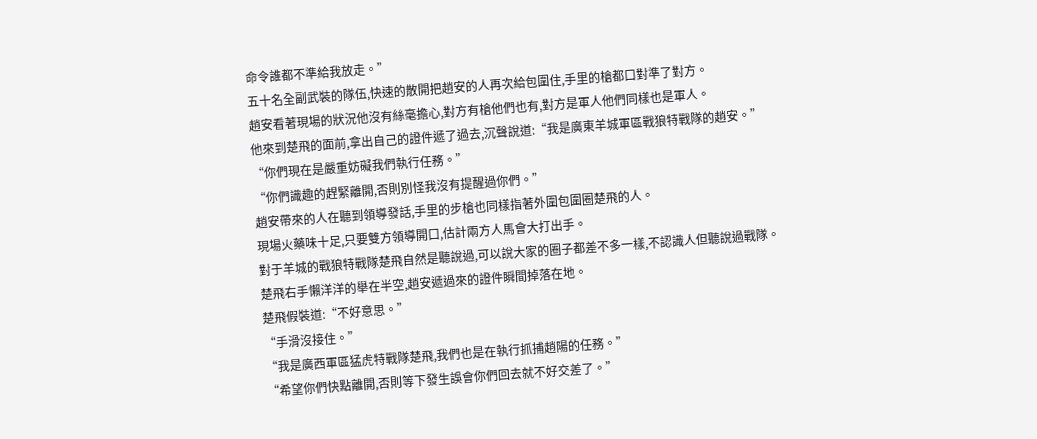命令誰都不準給我放走。”
五十名全副武裝的隊伍,快速的散開把趙安的人再次給包圍住,手里的槍都口對準了對方。
趙安看著現場的狀況他沒有絲毫擔心,對方有槍他們也有,對方是軍人他們同樣也是軍人。
他來到楚飛的面前,拿出自己的證件遞了過去,沉聲說道:“我是廣東羊城軍區戰狼特戰隊的趙安。”
“你們現在是嚴重妨礙我們執行任務。”
“你們識趣的趕緊離開,否則別怪我沒有提醒過你們。”
趙安帶來的人在聽到領導發話,手里的步槍也同樣指著外圍包圍圈楚飛的人。
現場火藥味十足,只要雙方領導開口,估計兩方人馬會大打出手。
對于羊城的戰狼特戰隊楚飛自然是聽說過,可以說大家的圈子都差不多一樣,不認識人但聽說過戰隊。
楚飛右手懶洋洋的舉在半空,趙安遞過來的證件瞬間掉落在地。
楚飛假裝道:“不好意思。”
“手滑沒接住。”
“我是廣西軍區猛虎特戰隊楚飛,我們也是在執行抓捕趙陽的任務。”
“希望你們快點離開,否則等下發生誤會你們回去就不好交差了。”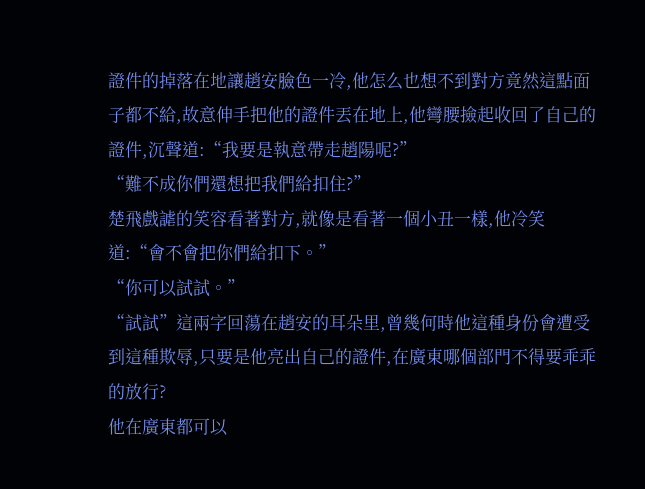證件的掉落在地讓趙安臉色一冷,他怎么也想不到對方竟然這點面子都不給,故意伸手把他的證件丟在地上,他彎腰撿起收回了自己的證件,沉聲道:“我要是執意帶走趙陽呢?”
“難不成你們還想把我們給扣住?”
楚飛戲謔的笑容看著對方,就像是看著一個小丑一樣,他冷笑道:“會不會把你們給扣下。”
“你可以試試。”
“試試”這兩字回蕩在趙安的耳朵里,曾幾何時他這種身份會遭受到這種欺辱,只要是他亮出自己的證件,在廣東哪個部門不得要乖乖的放行?
他在廣東都可以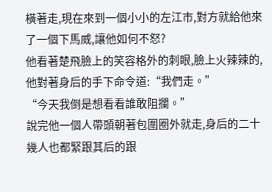橫著走,現在來到一個小小的左江市,對方就給他來了一個下馬威,讓他如何不怒?
他看著楚飛臉上的笑容格外的刺眼,臉上火辣辣的,他對著身后的手下命令道:“我們走。”
“今天我倒是想看看誰敢阻攔。”
說完他一個人帶頭朝著包圍圈外就走,身后的二十幾人也都緊跟其后的跟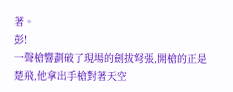著。
彭!
一聲槍響劃破了現場的劍拔弩張,開槍的正是楚飛,他拿出手槍對著天空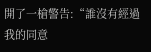開了一槍警告:“誰沒有經過我的同意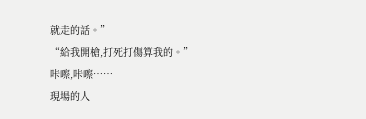就走的話。”
“給我開槍,打死打傷算我的。”
咔嚓,咔嚓……
現場的人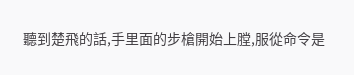聽到楚飛的話,手里面的步槍開始上膛,服從命令是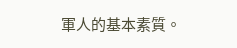軍人的基本素質。